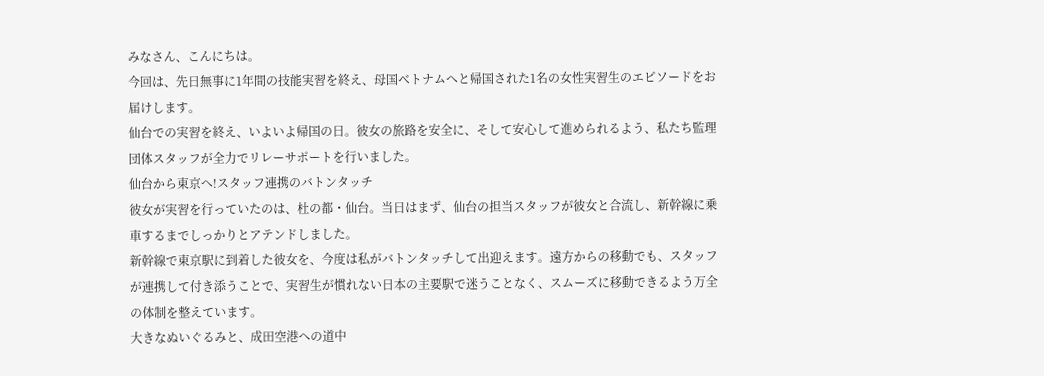みなさん、こんにちは。
今回は、先日無事に1年間の技能実習を終え、母国ベトナムへと帰国された1名の女性実習生のエピソードをお届けします。
仙台での実習を終え、いよいよ帰国の日。彼女の旅路を安全に、そして安心して進められるよう、私たち監理団体スタッフが全力でリレーサポートを行いました。
仙台から東京へ!スタッフ連携のバトンタッチ
彼女が実習を行っていたのは、杜の都・仙台。当日はまず、仙台の担当スタッフが彼女と合流し、新幹線に乗車するまでしっかりとアテンドしました。
新幹線で東京駅に到着した彼女を、今度は私がバトンタッチして出迎えます。遠方からの移動でも、スタッフが連携して付き添うことで、実習生が慣れない日本の主要駅で迷うことなく、スムーズに移動できるよう万全の体制を整えています。
大きなぬいぐるみと、成田空港への道中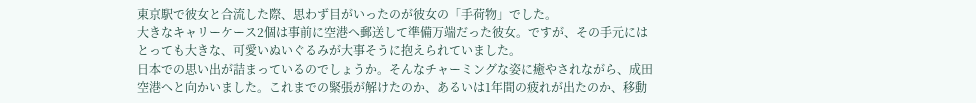東京駅で彼女と合流した際、思わず目がいったのが彼女の「手荷物」でした。
大きなキャリーケース2個は事前に空港へ郵送して準備万端だった彼女。ですが、その手元にはとっても大きな、可愛いぬいぐるみが大事そうに抱えられていました。
日本での思い出が詰まっているのでしょうか。そんなチャーミングな姿に癒やされながら、成田空港へと向かいました。これまでの緊張が解けたのか、あるいは1年間の疲れが出たのか、移動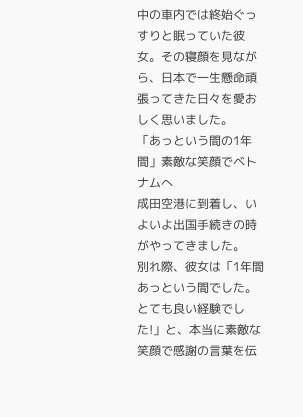中の車内では終始ぐっすりと眠っていた彼女。その寝顔を見ながら、日本で一生懸命頑張ってきた日々を愛おしく思いました。
「あっという間の1年間」素敵な笑顔でベトナムへ
成田空港に到着し、いよいよ出国手続きの時がやってきました。
別れ際、彼女は「1年間あっという間でした。とても良い経験でした!」と、本当に素敵な笑顔で感謝の言葉を伝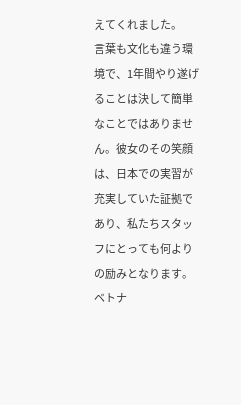えてくれました。
言葉も文化も違う環境で、1年間やり遂げることは決して簡単なことではありません。彼女のその笑顔は、日本での実習が充実していた証拠であり、私たちスタッフにとっても何よりの励みとなります。
ベトナ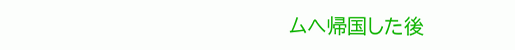ムへ帰国した後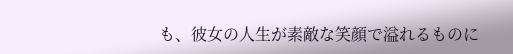も、彼女の人生が素敵な笑顔で溢れるものに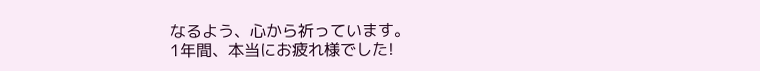なるよう、心から祈っています。
1年間、本当にお疲れ様でした!